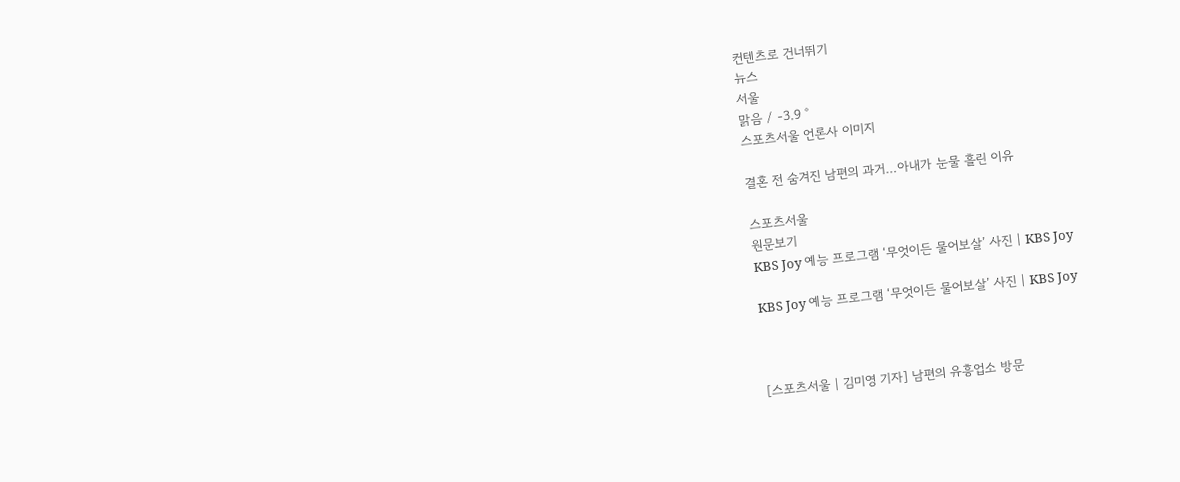컨텐츠로 건너뛰기
뉴스
서울
맑음 / -3.9 °
스포츠서울 언론사 이미지

결혼 전 숨겨진 남편의 과거…아내가 눈물 흘린 이유

스포츠서울
원문보기
KBS Joy 예능 프로그램 ‘무엇이든 물어보살’ 사진 | KBS Joy

KBS Joy 예능 프로그램 ‘무엇이든 물어보살’ 사진 | KBS Joy



[스포츠서울 | 김미영 기자] 남편의 유흥업소 방문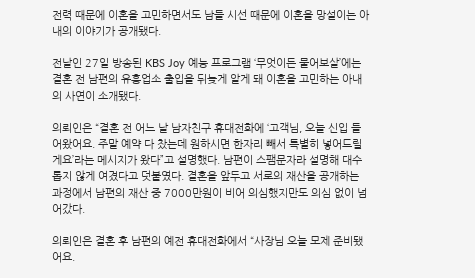전력 때문에 이혼을 고민하면서도 남들 시선 때문에 이혼을 망설이는 아내의 이야기가 공개됐다.

전날인 27일 방송된 KBS Joy 예능 프로그램 ‘무엇이든 물어보살’에는 결혼 전 남편의 유흥업소 출입을 뒤늦게 알게 돼 이혼을 고민하는 아내의 사연이 소개됐다.

의뢰인은 “결혼 전 어느 날 남자친구 휴대전화에 ‘고객님, 오늘 신입 들어왔어요. 주말 예약 다 찼는데 원하시면 한자리 빼서 특별히 넣어드릴게요’라는 메시지가 왔다”고 설명했다. 남편이 스팸문자라 설명해 대수롭지 않게 여겼다고 덧붙였다. 결혼을 앞두고 서로의 재산을 공개하는 과정에서 남편의 재산 중 7000만원이 비어 의심했지만도 의심 없이 넘어갔다.

의뢰인은 결혼 후 남편의 예전 휴대전화에서 “사장님 오늘 모제 준비됐어요.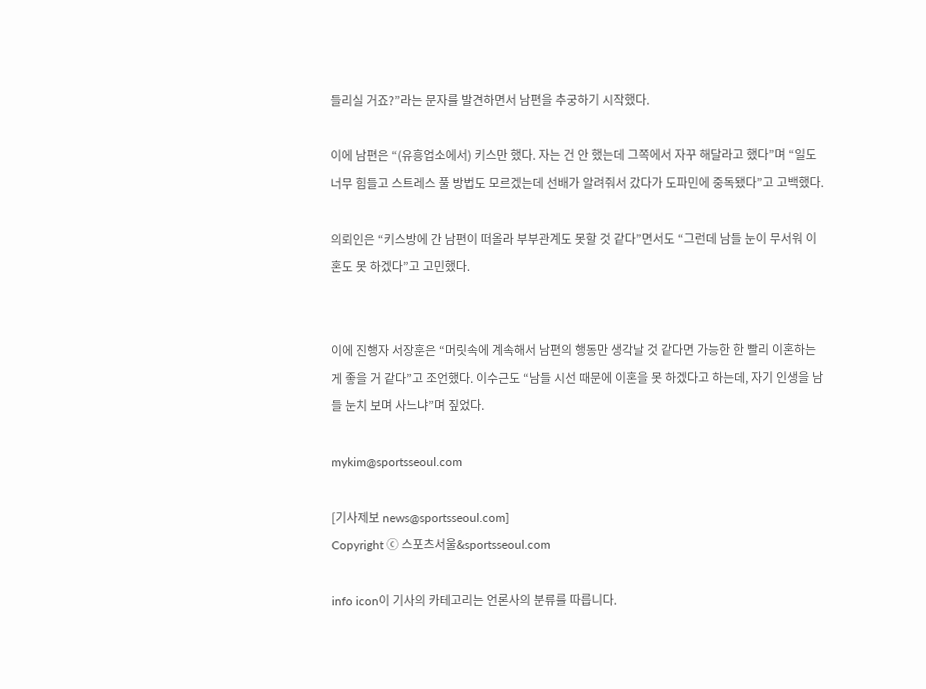들리실 거죠?”라는 문자를 발견하면서 남편을 추궁하기 시작했다.

이에 남편은 “(유흥업소에서) 키스만 했다. 자는 건 안 했는데 그쪽에서 자꾸 해달라고 했다”며 “일도 너무 힘들고 스트레스 풀 방법도 모르겠는데 선배가 알려줘서 갔다가 도파민에 중독됐다”고 고백했다.

의뢰인은 “키스방에 간 남편이 떠올라 부부관계도 못할 것 같다”면서도 “그런데 남들 눈이 무서워 이혼도 못 하겠다”고 고민했다.


이에 진행자 서장훈은 “머릿속에 계속해서 남편의 행동만 생각날 것 같다면 가능한 한 빨리 이혼하는 게 좋을 거 같다”고 조언했다. 이수근도 “남들 시선 때문에 이혼을 못 하겠다고 하는데, 자기 인생을 남들 눈치 보며 사느냐”며 짚었다.

mykim@sportsseoul.com

[기사제보 news@sportsseoul.com]
Copyright ⓒ 스포츠서울&sportsseoul.com

info icon이 기사의 카테고리는 언론사의 분류를 따릅니다.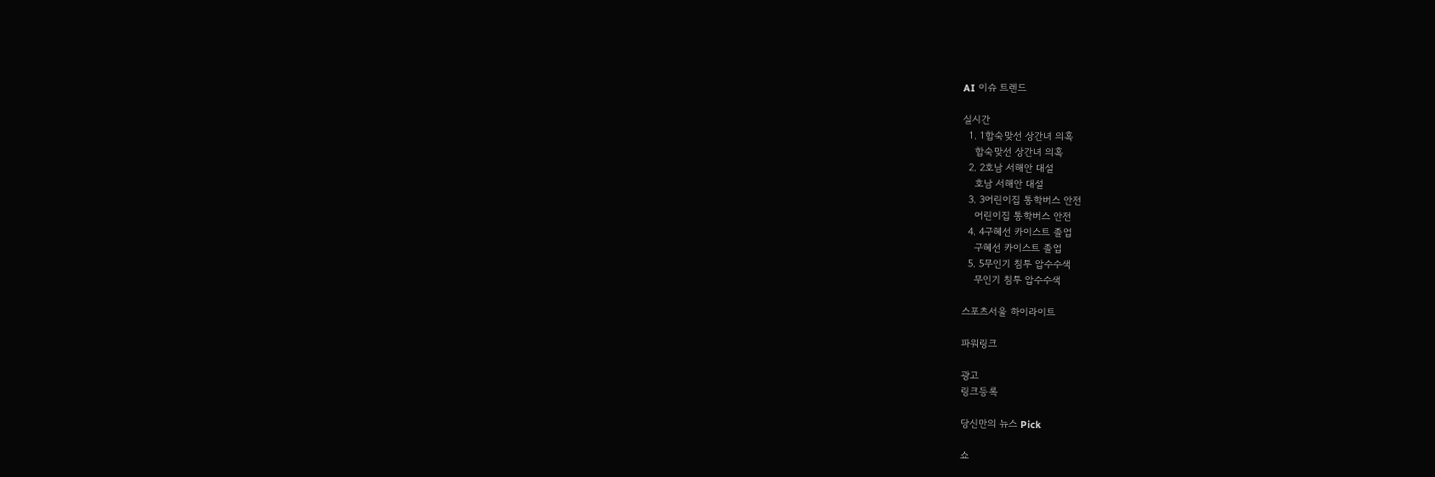AI 이슈 트렌드

실시간
  1. 1합숙맞선 상간녀 의혹
    합숙맞선 상간녀 의혹
  2. 2호남 서해안 대설
    호남 서해안 대설
  3. 3어린이집 통학버스 안전
    어린이집 통학버스 안전
  4. 4구혜선 카이스트 졸업
    구혜선 카이스트 졸업
  5. 5무인기 침투 압수수색
    무인기 침투 압수수색

스포츠서울 하이라이트

파워링크

광고
링크등록

당신만의 뉴스 Pick

쇼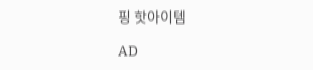핑 핫아이템

AD